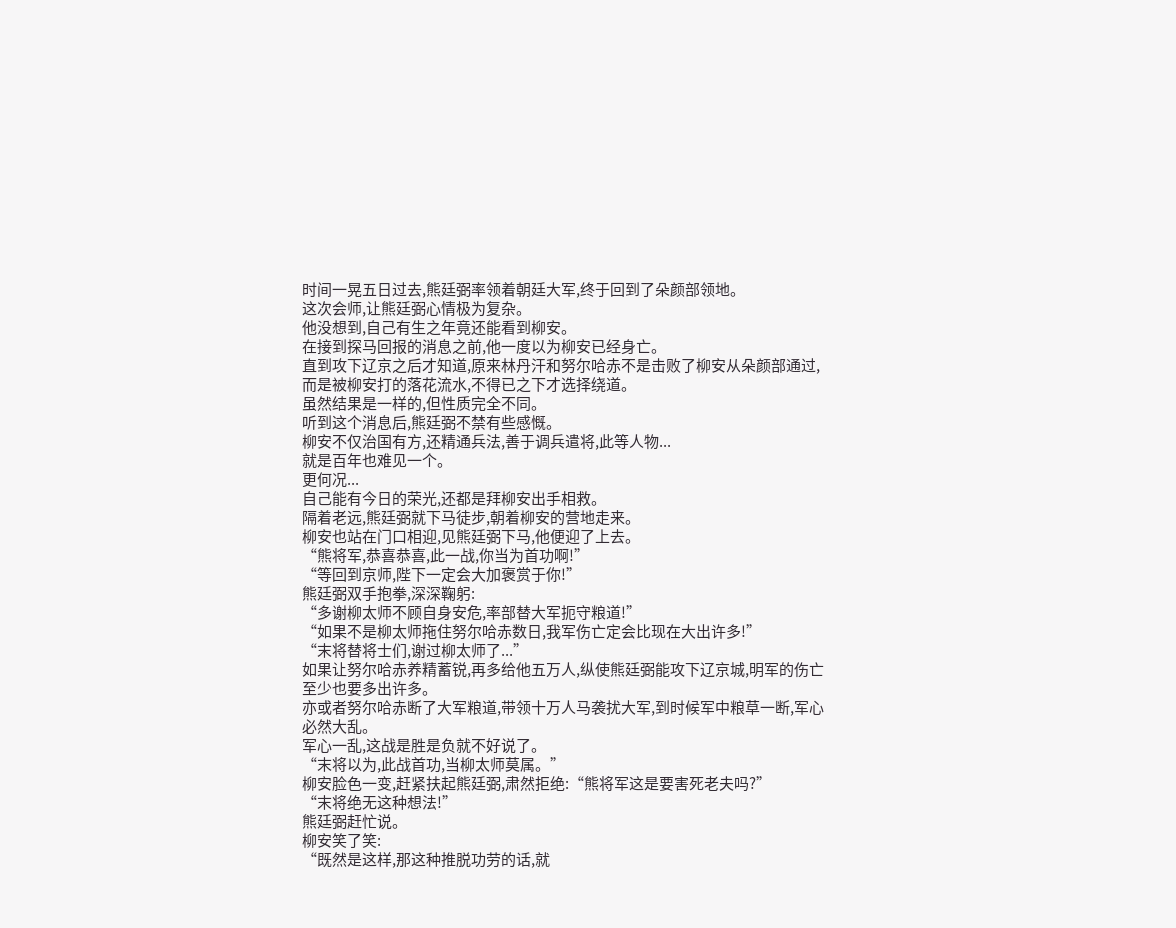时间一晃五日过去,熊廷弼率领着朝廷大军,终于回到了朵颜部领地。
这次会师,让熊廷弼心情极为复杂。
他没想到,自己有生之年竟还能看到柳安。
在接到探马回报的消息之前,他一度以为柳安已经身亡。
直到攻下辽京之后才知道,原来林丹汗和努尔哈赤不是击败了柳安从朵颜部通过,而是被柳安打的落花流水,不得已之下才选择绕道。
虽然结果是一样的,但性质完全不同。
听到这个消息后,熊廷弼不禁有些感慨。
柳安不仅治国有方,还精通兵法,善于调兵遣将,此等人物...
就是百年也难见一个。
更何况...
自己能有今日的荣光,还都是拜柳安出手相救。
隔着老远,熊廷弼就下马徒步,朝着柳安的营地走来。
柳安也站在门口相迎,见熊廷弼下马,他便迎了上去。
“熊将军,恭喜恭喜,此一战,你当为首功啊!”
“等回到京师,陛下一定会大加褒赏于你!”
熊廷弼双手抱拳,深深鞠躬:
“多谢柳太师不顾自身安危,率部替大军扼守粮道!”
“如果不是柳太师拖住努尔哈赤数日,我军伤亡定会比现在大出许多!”
“末将替将士们,谢过柳太师了...”
如果让努尔哈赤养精蓄锐,再多给他五万人,纵使熊廷弼能攻下辽京城,明军的伤亡至少也要多出许多。
亦或者努尔哈赤断了大军粮道,带领十万人马袭扰大军,到时候军中粮草一断,军心必然大乱。
军心一乱,这战是胜是负就不好说了。
“末将以为,此战首功,当柳太师莫属。”
柳安脸色一变,赶紧扶起熊廷弼,肃然拒绝:“熊将军这是要害死老夫吗?”
“末将绝无这种想法!”
熊廷弼赶忙说。
柳安笑了笑:
“既然是这样,那这种推脱功劳的话,就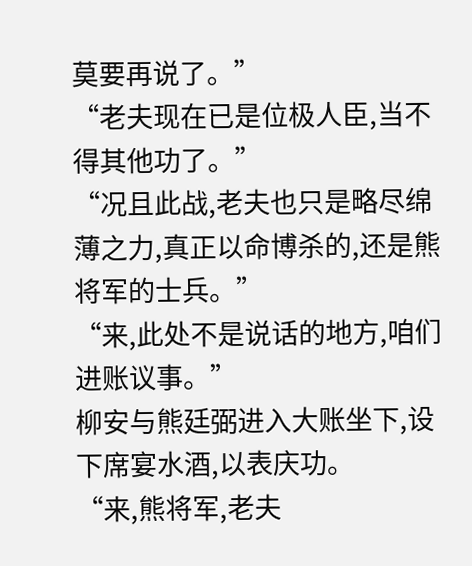莫要再说了。”
“老夫现在已是位极人臣,当不得其他功了。”
“况且此战,老夫也只是略尽绵薄之力,真正以命博杀的,还是熊将军的士兵。”
“来,此处不是说话的地方,咱们进账议事。”
柳安与熊廷弼进入大账坐下,设下席宴水酒,以表庆功。
“来,熊将军,老夫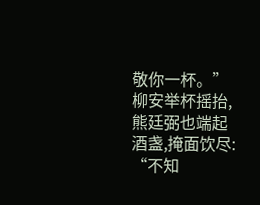敬你一杯。”
柳安举杯摇抬,熊廷弼也端起酒盏,掩面饮尽:
“不知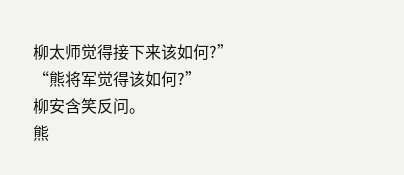柳太师觉得接下来该如何?”
“熊将军觉得该如何?”
柳安含笑反问。
熊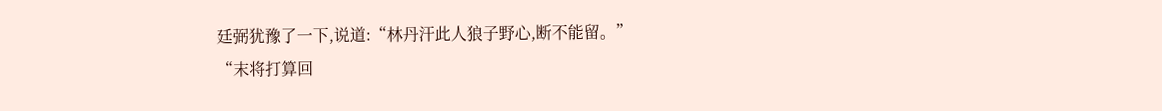廷弼犹豫了一下,说道:“林丹汗此人狼子野心,断不能留。”
“末将打算回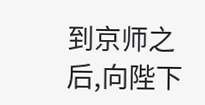到京师之后,向陛下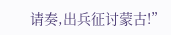请奏,出兵征讨蒙古!”